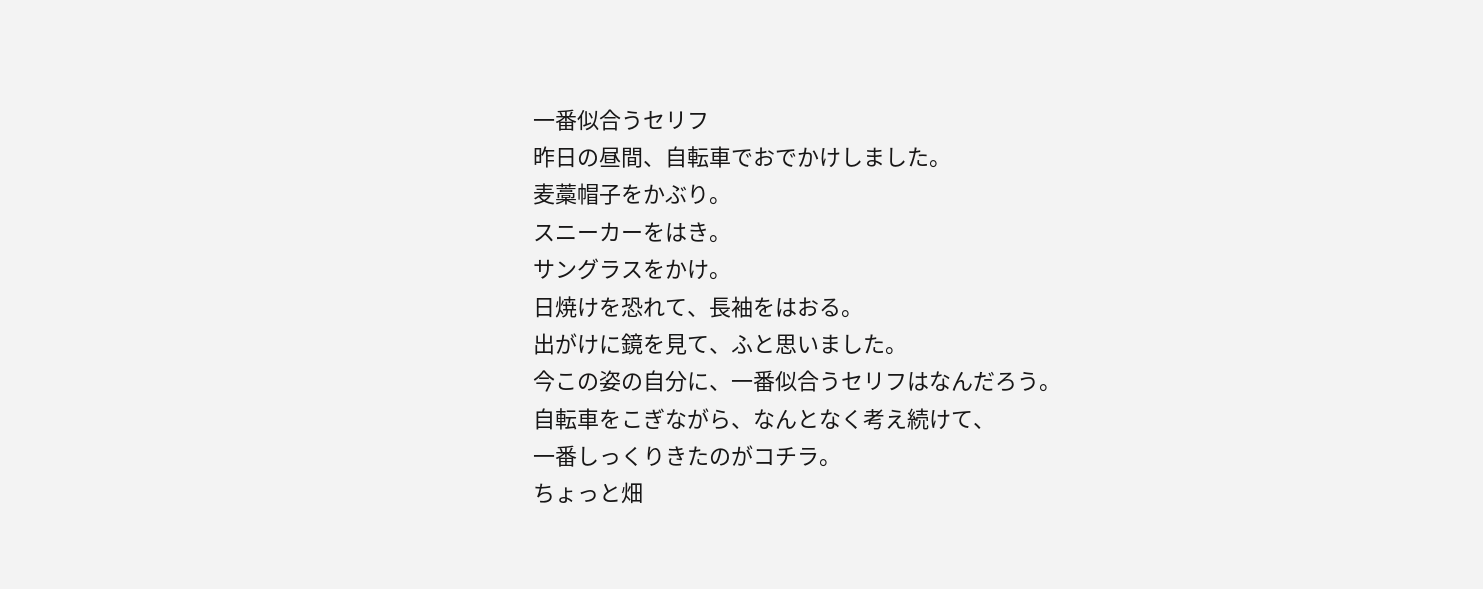一番似合うセリフ
昨日の昼間、自転車でおでかけしました。
麦藁帽子をかぶり。
スニーカーをはき。
サングラスをかけ。
日焼けを恐れて、長袖をはおる。
出がけに鏡を見て、ふと思いました。
今この姿の自分に、一番似合うセリフはなんだろう。
自転車をこぎながら、なんとなく考え続けて、
一番しっくりきたのがコチラ。
ちょっと畑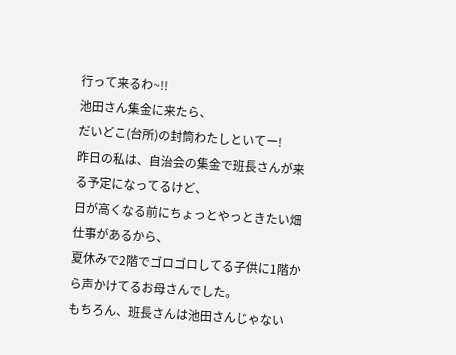行って来るわ~!!
池田さん集金に来たら、
だいどこ(台所)の封筒わたしといてー!
昨日の私は、自治会の集金で班長さんが来る予定になってるけど、
日が高くなる前にちょっとやっときたい畑仕事があるから、
夏休みで2階でゴロゴロしてる子供に1階から声かけてるお母さんでした。
もちろん、班長さんは池田さんじゃない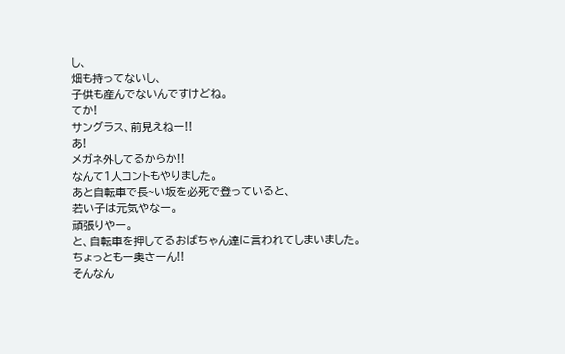し、
畑も持ってないし、
子供も産んでないんですけどね。
てか!
サングラス、前見えねー!!
あ!
メガネ外してるからか!!
なんて1人コントもやりました。
あと自転車で長~い坂を必死で登っていると、
若い子は元気やなー。
頑張りやー。
と、自転車を押してるおばちゃん達に言われてしまいました。
ちょっともー奥さーん!!
そんなん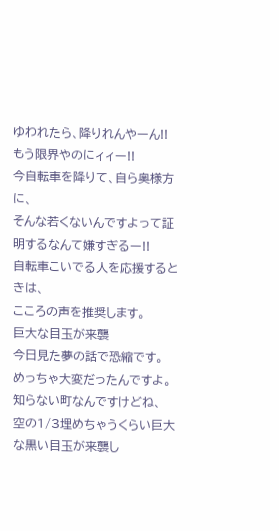ゆわれたら、降りれんやーん!!
もう限界やのにィィー!!
今自転車を降りて、自ら奥様方に、
そんな若くないんですよって証明するなんて嫌すぎるー!!
自転車こいでる人を応援するときは、
こころの声を推奨します。
巨大な目玉が来襲
今日見た夢の話で恐縮です。
めっちゃ大変だったんですよ。
知らない町なんですけどね、
空の1/3埋めちゃうくらい巨大な黒い目玉が来襲し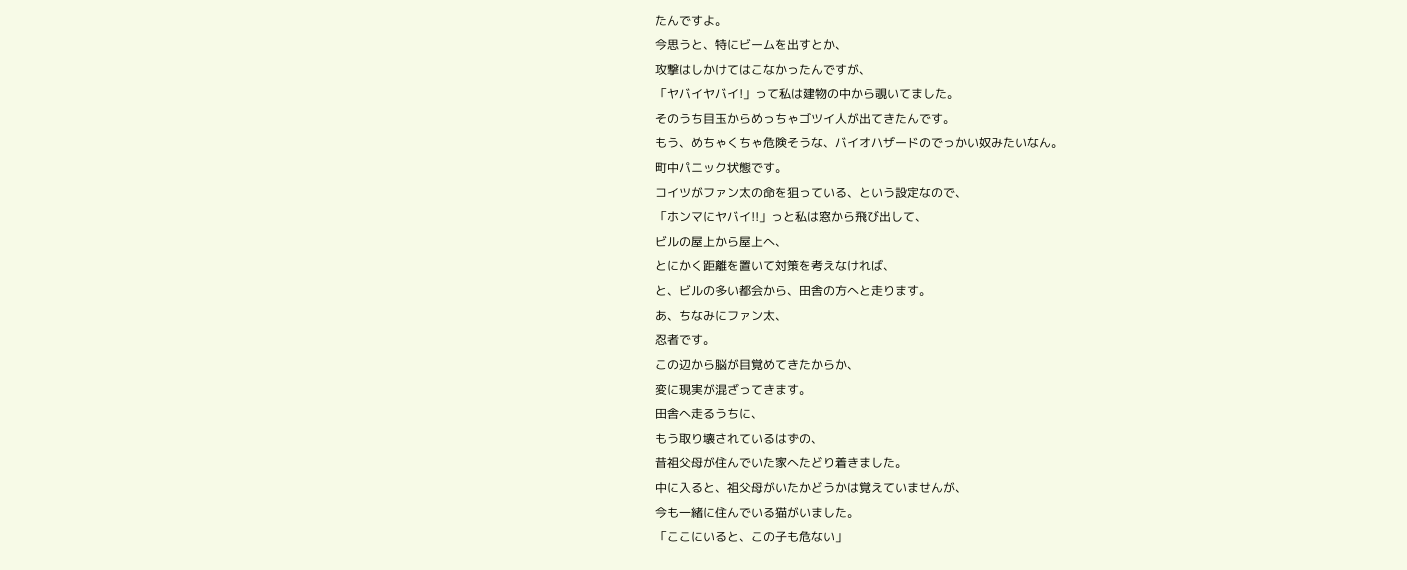たんですよ。
今思うと、特にビームを出すとか、
攻撃はしかけてはこなかったんですが、
「ヤバイヤバイ!」って私は建物の中から覗いてました。
そのうち目玉からめっちゃゴツイ人が出てきたんです。
もう、めちゃくちゃ危険そうな、バイオハザードのでっかい奴みたいなん。
町中パニック状態です。
コイツがファン太の命を狙っている、という設定なので、
「ホンマにヤバイ!!」っと私は窓から飛び出して、
ビルの屋上から屋上へ、
とにかく距離を置いて対策を考えなければ、
と、ビルの多い都会から、田舎の方へと走ります。
あ、ちなみにファン太、
忍者です。
この辺から脳が目覚めてきたからか、
変に現実が混ざってきます。
田舎へ走るうちに、
もう取り壊されているはずの、
昔祖父母が住んでいた家へたどり着きました。
中に入ると、祖父母がいたかどうかは覚えていませんが、
今も一緒に住んでいる猫がいました。
「ここにいると、この子も危ない」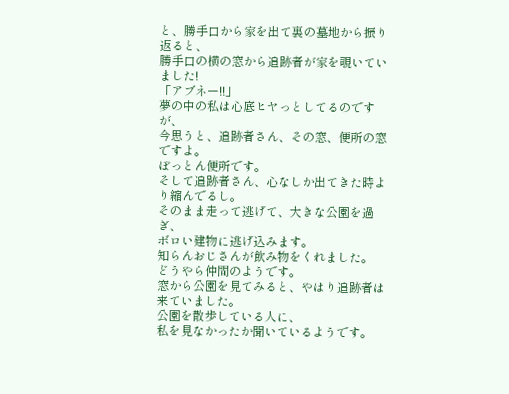と、勝手口から家を出て裏の墓地から振り返ると、
勝手口の横の窓から追跡者が家を覗いていました!
「アブネー!!」
夢の中の私は心底ヒヤっとしてるのですが、
今思うと、追跡者さん、その窓、便所の窓ですよ。
ぼっとん便所です。
そして追跡者さん、心なしか出てきた時より縮んでるし。
そのまま走って逃げて、大きな公園を過ぎ、
ボロい建物に逃げ込みます。
知らんおじさんが飲み物をくれました。
どうやら仲間のようです。
窓から公園を見てみると、やはり追跡者は来ていました。
公園を散歩している人に、
私を見なかったか聞いているようです。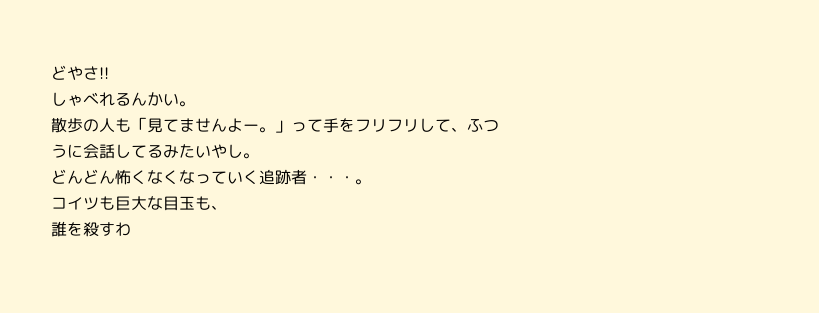どやさ!!
しゃべれるんかい。
散歩の人も「見てませんよー。」って手をフリフリして、ふつうに会話してるみたいやし。
どんどん怖くなくなっていく追跡者・・・。
コイツも巨大な目玉も、
誰を殺すわ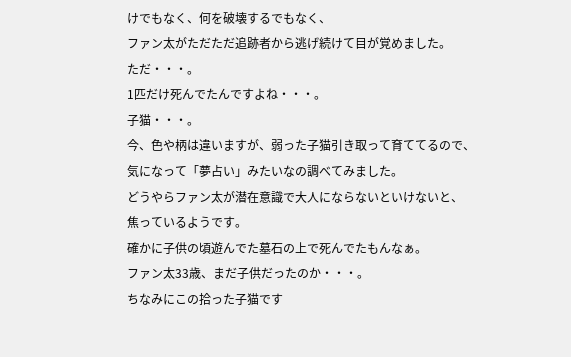けでもなく、何を破壊するでもなく、
ファン太がただただ追跡者から逃げ続けて目が覚めました。
ただ・・・。
1匹だけ死んでたんですよね・・・。
子猫・・・。
今、色や柄は違いますが、弱った子猫引き取って育ててるので、
気になって「夢占い」みたいなの調べてみました。
どうやらファン太が潜在意識で大人にならないといけないと、
焦っているようです。
確かに子供の頃遊んでた墓石の上で死んでたもんなぁ。
ファン太33歳、まだ子供だったのか・・・。
ちなみにこの拾った子猫です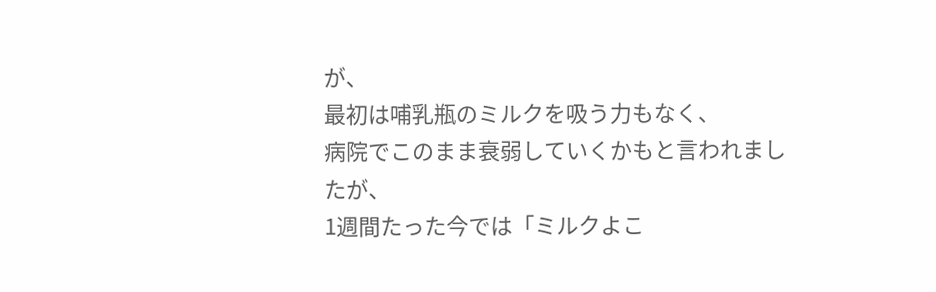が、
最初は哺乳瓶のミルクを吸う力もなく、
病院でこのまま衰弱していくかもと言われましたが、
1週間たった今では「ミルクよこ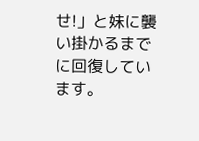せ!」と妹に襲い掛かるまでに回復しています。